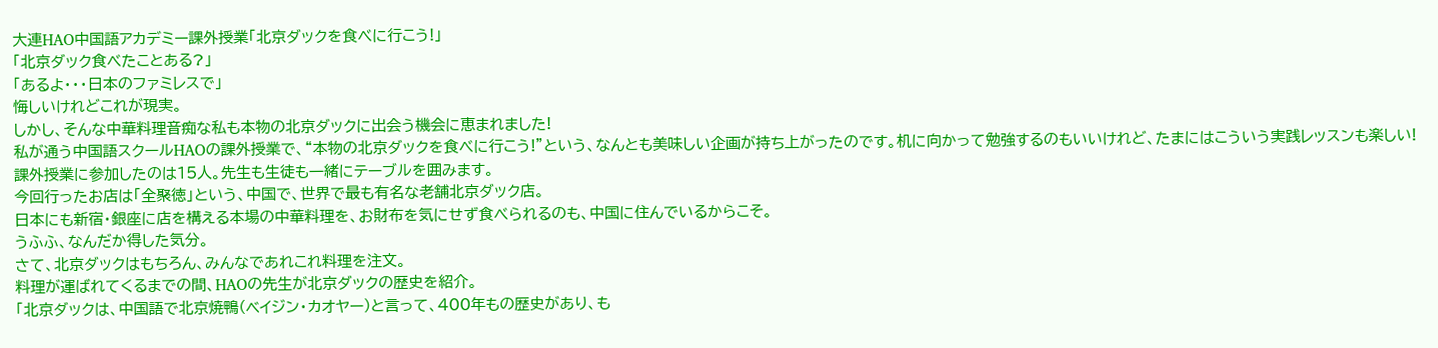大連HAO中国語アカデミー課外授業「北京ダックを食べに行こう!」
「北京ダック食べたことある?」
「あるよ・・・日本のファミレスで」
悔しいけれどこれが現実。
しかし、そんな中華料理音痴な私も本物の北京ダックに出会う機会に恵まれました!
私が通う中国語スクールHAOの課外授業で、“本物の北京ダックを食べに行こう!”という、なんとも美味しい企画が持ち上がったのです。机に向かって勉強するのもいいけれど、たまにはこういう実践レッスンも楽しい!
課外授業に参加したのは15人。先生も生徒も一緒にテーブルを囲みます。
今回行ったお店は「全聚徳」という、中国で、世界で最も有名な老舗北京ダック店。
日本にも新宿・銀座に店を構える本場の中華料理を、お財布を気にせず食べられるのも、中国に住んでいるからこそ。
うふふ、なんだか得した気分。
さて、北京ダックはもちろん、みんなであれこれ料理を注文。
料理が運ばれてくるまでの間、HAOの先生が北京ダックの歴史を紹介。
「北京ダックは、中国語で北京焼鴨(ベイジン・カオヤー)と言って、400年もの歴史があり、も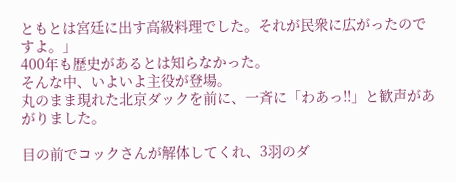ともとは宮廷に出す高級料理でした。それが民衆に広がったのですよ。」
400年も歴史があるとは知らなかった。
そんな中、いよいよ主役が登場。
丸のまま現れた北京ダックを前に、一斉に「わあっ!!」と歓声があがりました。

目の前でコックさんが解体してくれ、3羽のダ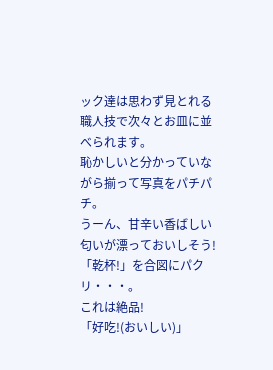ック達は思わず見とれる職人技で次々とお皿に並べられます。
恥かしいと分かっていながら揃って写真をパチパチ。
うーん、甘辛い香ばしい匂いが漂っておいしそう!
「乾杯!」を合図にパクリ・・・。
これは絶品!
「好吃!(おいしい)」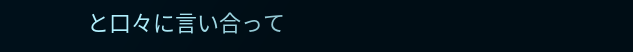と口々に言い合って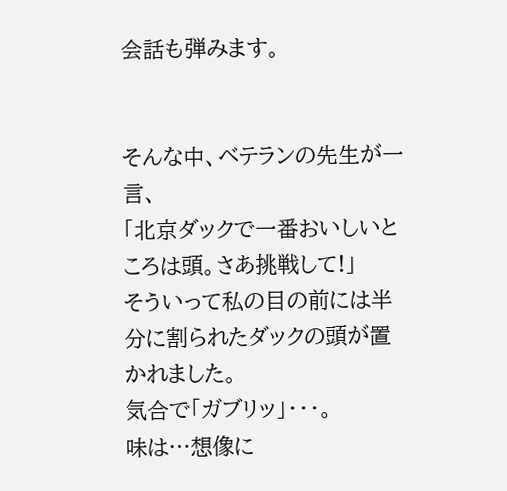会話も弾みます。


そんな中、ベテランの先生が一言、
「北京ダックで一番おいしいところは頭。さあ挑戦して!」
そういって私の目の前には半分に割られたダックの頭が置かれました。
気合で「ガブリッ」・・・。
味は…想像に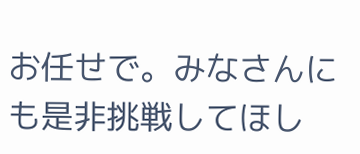お任せで。みなさんにも是非挑戦してほし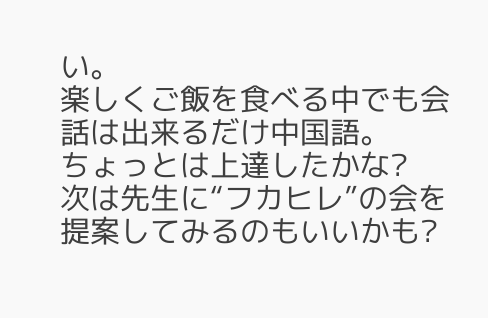い。
楽しくご飯を食べる中でも会話は出来るだけ中国語。
ちょっとは上達したかな?
次は先生に“フカヒレ”の会を提案してみるのもいいかも?